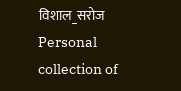विशाल_सरोज
Personal collection of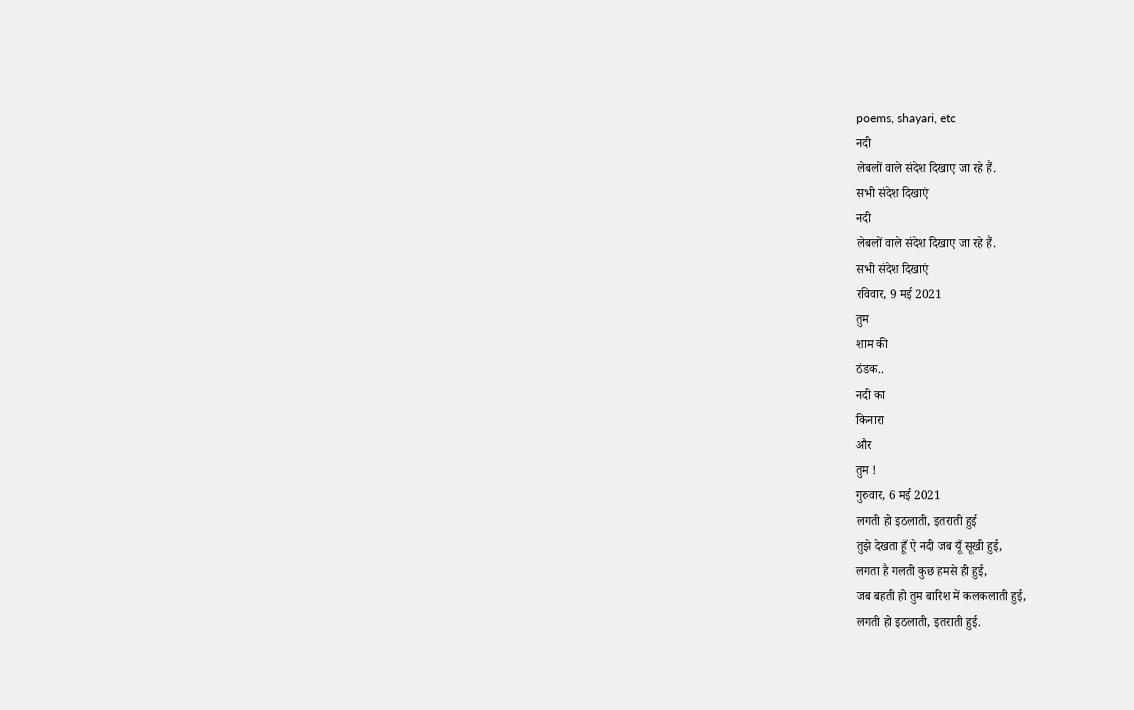poems, shayari, etc
नदी
लेबलों वाले संदेश दिखाए जा रहे हैं.
सभी संदेश दिखाएं
नदी
लेबलों वाले संदेश दिखाए जा रहे हैं.
सभी संदेश दिखाएं
रविवार, 9 मई 2021
तुम
शाम की
ठंडक..
नदी का
किनारा
और
तुम !
गुरुवार, 6 मई 2021
लगती हो इठलाती, इतराती हुई
तुझे देखता हूँ ऐ नदी जब यूँ सूखी हुई,
लगता है गलती कुछ हमसे ही हुई,
जब बहती हो तुम बारिश में कलकलाती हुई,
लगती हो इठलाती, इतराती हुई.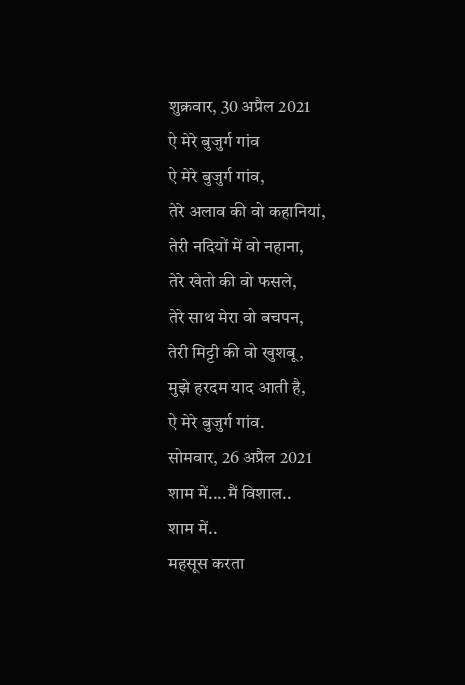शुक्रवार, 30 अप्रैल 2021
ऐ मेरे बुजुर्ग गांव
ऐ मेरे बुजुर्ग गांव,
तेरे अलाव की वो कहानियां,
तेरी नदियों में वो नहाना,
तेरे खेतो की वो फसले,
तेरे साथ मेरा वो बचपन,
तेरी मिट्टी की वो खुशबू,
मुझे हरदम याद आती है,
ऐ मेरे बुजुर्ग गांव.
सोमवार, 26 अप्रैल 2021
शाम में....मैं विशाल..
शाम में..
महसूस करता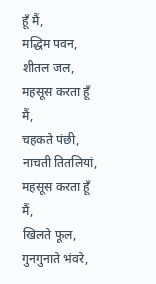हूँ मैं,
मद्धिम पवन,
शीतल जल,
महसूस करता हूँ मैं,
चहकते पंछी,
नाचती तितलियां,
महसूस करता हूँ मैं,
खिलते फूल,
गुनगुनाते भंवरे,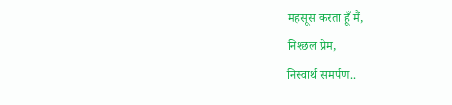महसूस करता हूँ मैं,
निश्छल प्रेम,
निस्वार्थ समर्पण..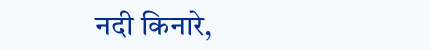नदी किनारे,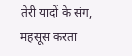तेरी यादों के संग,
महसूस करता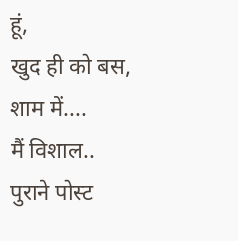हूं,
खुद ही को बस,
शाम में....
मैं विशाल..
पुराने पोस्ट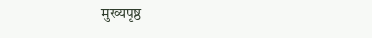मुख्यपृष्ठ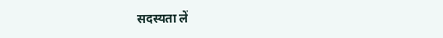सदस्यता लें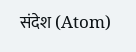संदेश (Atom)